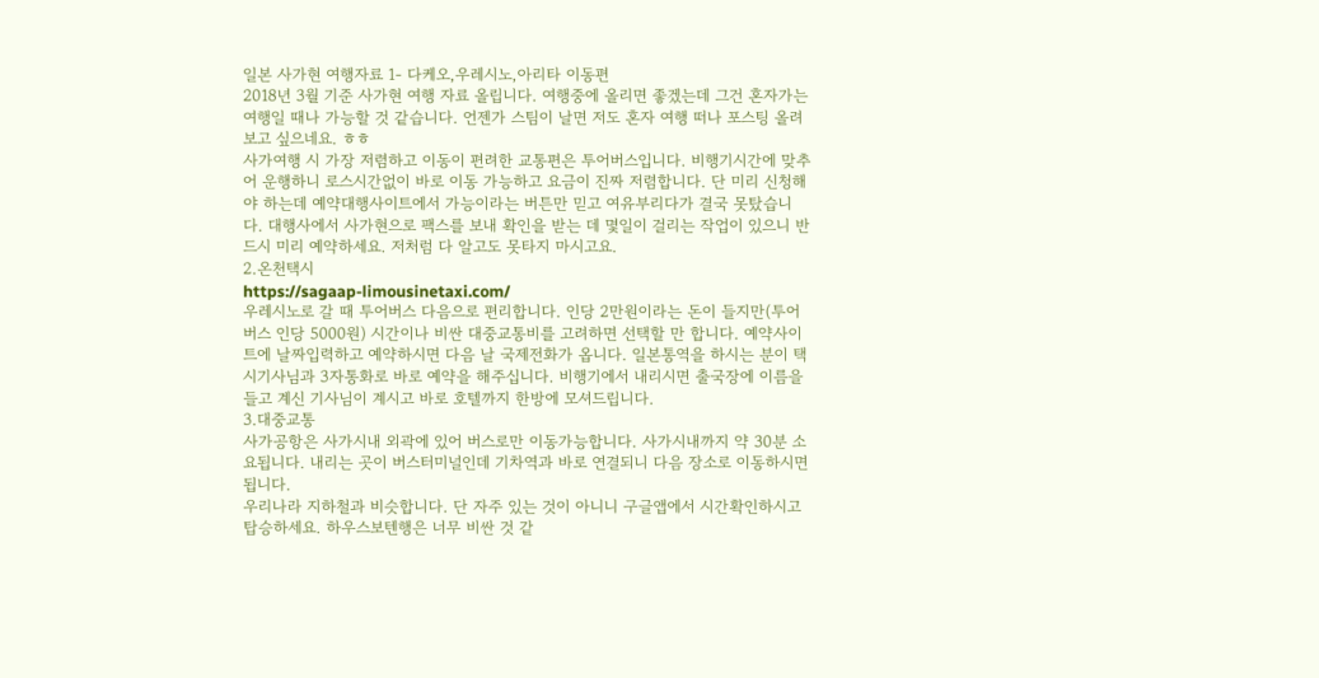일본 사가현 여행자료 1- 다케오,우레시노,아리타 이동편
2018년 3월 기준 사가현 여행 자료 올립니다. 여행중에 올리면 좋겠는데 그건 혼자가는 여행일 때나 가능할 것 같습니다. 언젠가 스팀이 날면 저도 혼자 여행 떠나 포스팅 올려보고 싶으네요. ㅎㅎ
사가여행 시 가장 저렴하고 이동이 편려한 교통편은 투어버스입니다. 비행기시간에 맞추어 운행하니 로스시간없이 바로 이동 가능하고 요금이 진짜 저렴합니다. 단 미리 신청해야 하는데 예약대행사이트에서 가능이라는 버튼만 믿고 여유부리다가 결국 못탔습니다. 대행사에서 사가현으로 팩스를 보내 확인을 받는 데 몇일이 걸리는 작업이 있으니 반드시 미리 예약하세요. 저처럼 다 알고도 못타지 마시고요.
2.온천택시
https://sagaap-limousinetaxi.com/
우레시노로 갈 때 투어버스 다음으로 편리합니다. 인당 2만원이라는 돈이 들지만(투어버스 인당 5000원) 시간이나 비싼 대중교통비를 고려하면 선택할 만 합니다. 예약사이트에 날짜입력하고 예약하시면 다음 날 국제전화가 옵니다. 일본통역을 하시는 분이 택시기사님과 3자통화로 바로 예약을 해주십니다. 비행기에서 내리시면 출국장에 이름을 들고 계신 기사님이 계시고 바로 호텔까지 한방에 모셔드립니다.
3.대중교통
사가공항은 사가시내 외곽에 있어 버스로만 이동가능합니다. 사가시내까지 약 30분 소요됩니다. 내리는 곳이 버스터미널인데 기차역과 바로 연결되니 다음 장소로 이동하시면 됩니다.
우리나라 지하철과 비슷합니다. 단 자주 있는 것이 아니니 구글앱에서 시간확인하시고 탑승하세요. 하우스보텐행은 너무 비싼 것 같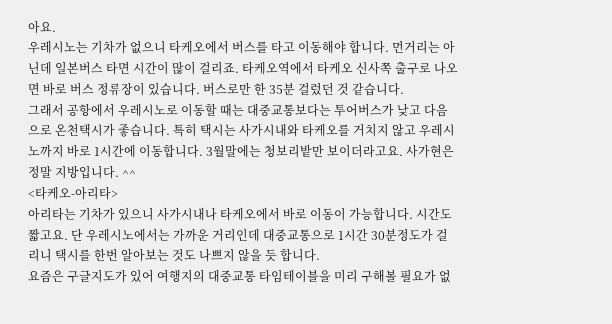아요.
우레시노는 기차가 없으니 타케오에서 버스를 타고 이동해야 합니다. 먼거리는 아닌데 일본버스 타면 시간이 많이 걸리죠. 타케오역에서 타케오 신사쪽 출구로 나오면 바로 버스 정류장이 있습니다. 버스로만 한 35분 걸렀던 것 같습니다.
그래서 공항에서 우레시노로 이동할 때는 대중교통보다는 투어버스가 낮고 다음으로 온천택시가 좋습니다. 특히 택시는 사가시내와 타케오를 거치지 않고 우레시노까지 바로 1시간에 이동합니다. 3월말에는 청보리밭만 보이더라고요. 사가현은 정말 지방입니다. ^^
<타케오-아리타>
아리타는 기차가 있으니 사가시내나 타케오에서 바로 이동이 가능합니다. 시간도 짧고요. 단 우레시노에서는 가까운 거리인데 대중교통으로 1시간 30분정도가 걸리니 택시를 한번 알아보는 것도 나쁘지 않을 듯 합니다.
요즘은 구글지도가 있어 여행지의 대중교통 타임테이블을 미리 구해볼 필요가 없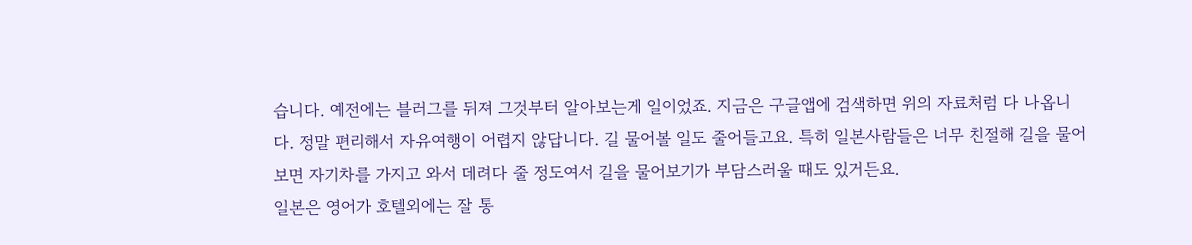습니다. 예전에는 블러그를 뒤져 그것부터 알아보는게 일이었죠. 지금은 구글앱에 검색하면 위의 자료처럼 다 나옵니다. 정말 편리해서 자유여행이 어렵지 않답니다. 길 물어볼 일도 줄어들고요. 특히 일본사람들은 너무 친절해 길을 물어보면 자기차를 가지고 와서 데려다 줄 정도여서 길을 물어보기가 부담스러울 때도 있거든요.
일본은 영어가 호텔외에는 잘 통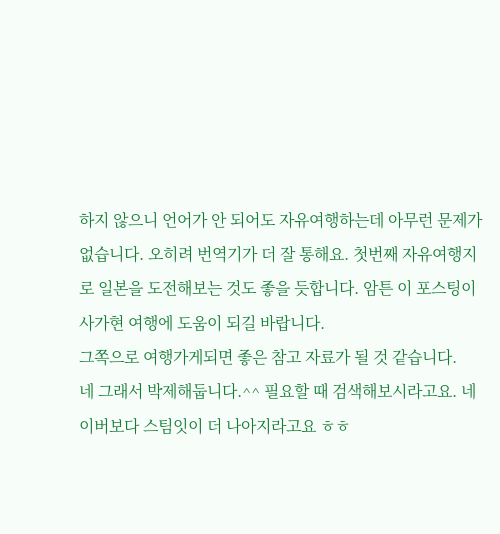하지 않으니 언어가 안 되어도 자유여행하는데 아무런 문제가 없습니다. 오히려 번역기가 더 잘 통해요. 첫번째 자유여행지로 일본을 도전해보는 것도 좋을 듯합니다. 암튼 이 포스팅이 사가현 여행에 도움이 되길 바랍니다.
그쪽으로 여행가게되면 좋은 참고 자료가 될 것 같습니다.
네 그래서 박제해둡니다.^^ 필요할 때 검색해보시라고요. 네이버보다 스팀잇이 더 나아지라고요 ㅎㅎ